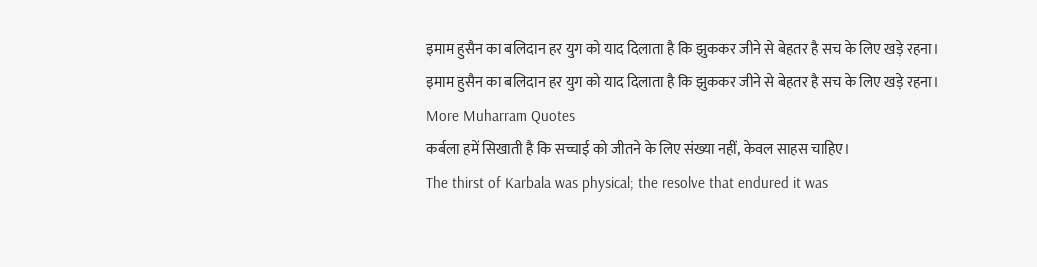इमाम हुसैन का बलिदान हर युग को याद दिलाता है कि झुककर जीने से बेहतर है सच के लिए खड़े रहना।
इमाम हुसैन का बलिदान हर युग को याद दिलाता है कि झुककर जीने से बेहतर है सच के लिए खड़े रहना।
More Muharram Quotes
कर्बला हमें सिखाती है कि सच्चाई को जीतने के लिए संख्या नहीं, केवल साहस चाहिए।
The thirst of Karbala was physical; the resolve that endured it was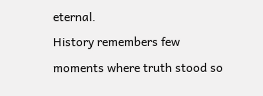eternal.
History remembers few moments where truth stood so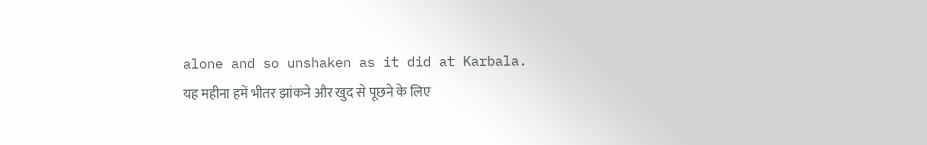alone and so unshaken as it did at Karbala.
यह महीना हमें भीतर झांकने और खुद से पूछने के लिए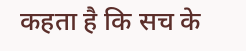कहता है कि सच के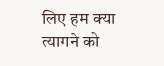लिए हम क्या त्यागने को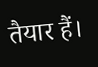तैयार हैं।